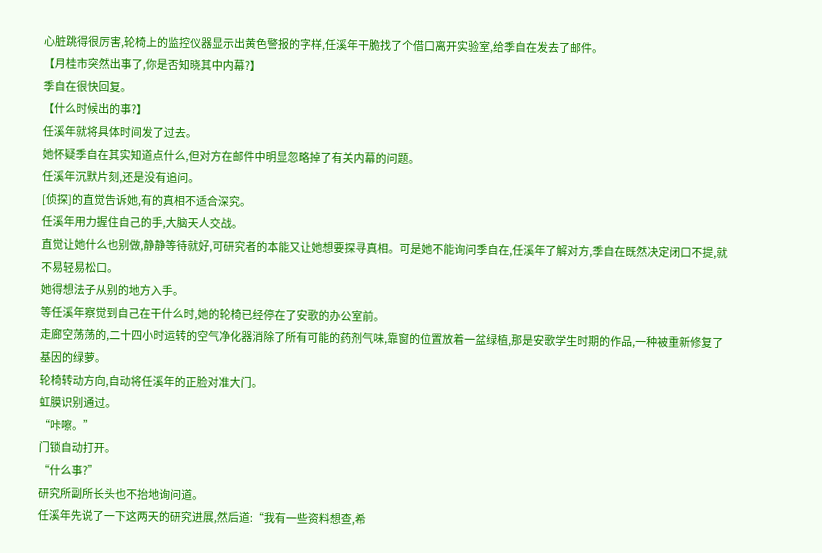心脏跳得很厉害,轮椅上的监控仪器显示出黄色警报的字样,任溪年干脆找了个借口离开实验室,给季自在发去了邮件。
【月桂市突然出事了,你是否知晓其中内幕?】
季自在很快回复。
【什么时候出的事?】
任溪年就将具体时间发了过去。
她怀疑季自在其实知道点什么,但对方在邮件中明显忽略掉了有关内幕的问题。
任溪年沉默片刻,还是没有追问。
[侦探]的直觉告诉她,有的真相不适合深究。
任溪年用力握住自己的手,大脑天人交战。
直觉让她什么也别做,静静等待就好,可研究者的本能又让她想要探寻真相。可是她不能询问季自在,任溪年了解对方,季自在既然决定闭口不提,就不易轻易松口。
她得想法子从别的地方入手。
等任溪年察觉到自己在干什么时,她的轮椅已经停在了安歌的办公室前。
走廊空荡荡的,二十四小时运转的空气净化器消除了所有可能的药剂气味,靠窗的位置放着一盆绿植,那是安歌学生时期的作品,一种被重新修复了基因的绿萝。
轮椅转动方向,自动将任溪年的正脸对准大门。
虹膜识别通过。
“咔嚓。”
门锁自动打开。
“什么事?”
研究所副所长头也不抬地询问道。
任溪年先说了一下这两天的研究进展,然后道:“我有一些资料想查,希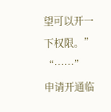望可以开一下权限。”
“……”
申请开通临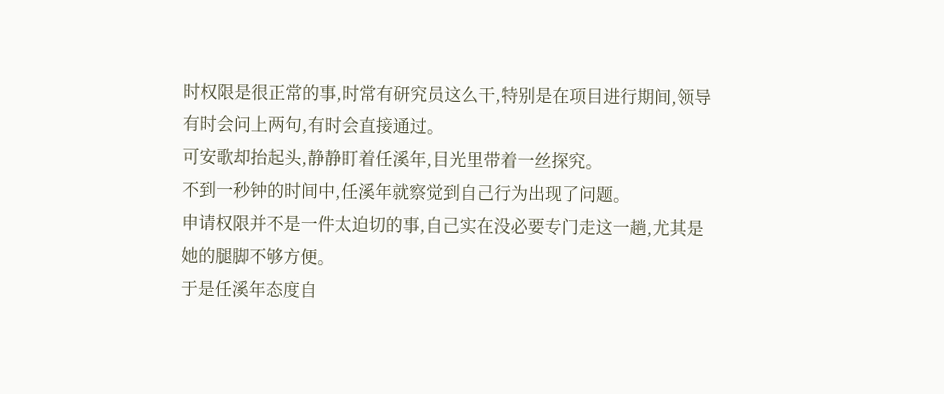时权限是很正常的事,时常有研究员这么干,特别是在项目进行期间,领导有时会问上两句,有时会直接通过。
可安歌却抬起头,静静盯着任溪年,目光里带着一丝探究。
不到一秒钟的时间中,任溪年就察觉到自己行为出现了问题。
申请权限并不是一件太迫切的事,自己实在没必要专门走这一趟,尤其是她的腿脚不够方便。
于是任溪年态度自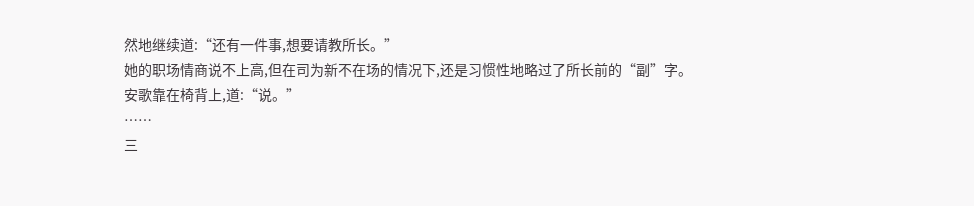然地继续道:“还有一件事,想要请教所长。”
她的职场情商说不上高,但在司为新不在场的情况下,还是习惯性地略过了所长前的“副”字。
安歌靠在椅背上,道:“说。”
……
三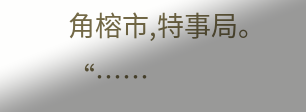角榕市,特事局。
“……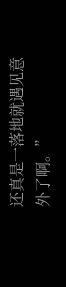还真是一落地就遇见意外了啊。”